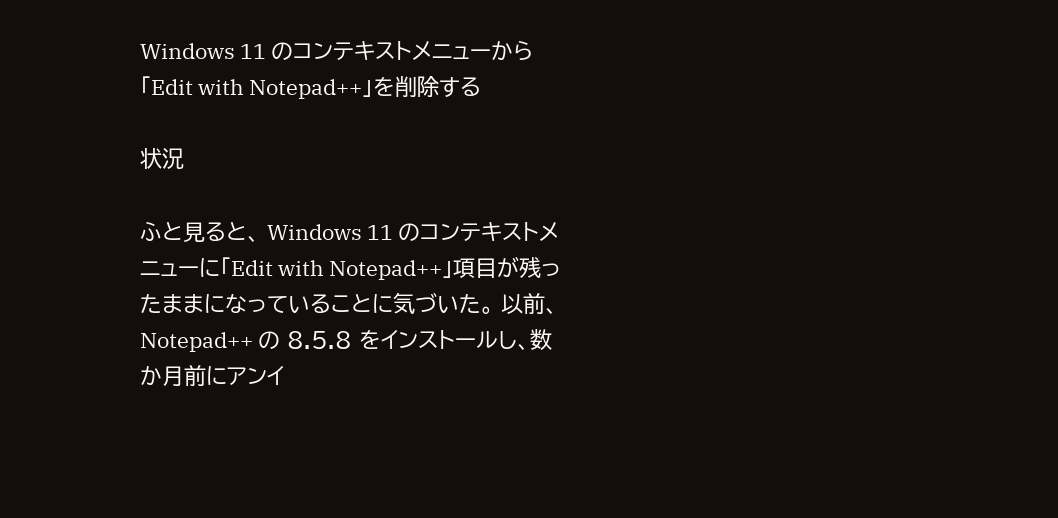Windows 11 のコンテキストメニューから「Edit with Notepad++」を削除する

状況

ふと見ると、 Windows 11 のコンテキストメニューに「Edit with Notepad++」項目が残ったままになっていることに気づいた。 以前、 Notepad++ の 8.5.8 をインストールし、数か月前にアンイ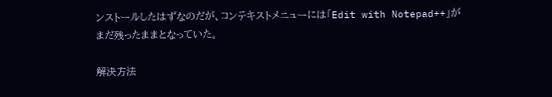ンストールしたはずなのだが、コンテキストメニューには「Edit with Notepad++」がまだ残ったままとなっていた。

解決方法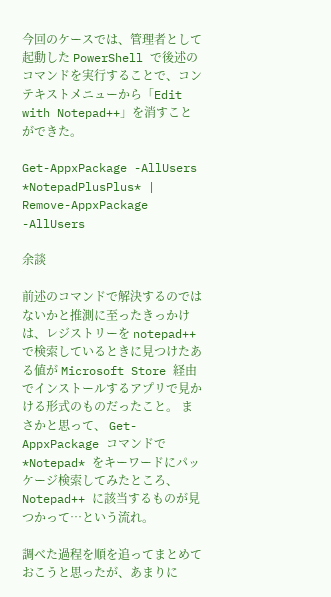今回のケースでは、管理者として起動した PowerShell で後述のコマンドを実行することで、コンテキストメニューから「Edit with Notepad++」を消すことができた。

Get-AppxPackage -AllUsers *NotepadPlusPlus* | Remove-AppxPackage -AllUsers

余談

前述のコマンドで解決するのではないかと推測に至ったきっかけは、レジストリーを notepad++ で検索しているときに見つけたある値が Microsoft Store 経由でインストールするアプリで見かける形式のものだったこと。 まさかと思って、 Get-AppxPackage コマンドで *Notepad* をキーワードにパッケージ検索してみたところ、 Notepad++ に該当するものが見つかって…という流れ。

調べた過程を順を追ってまとめておこうと思ったが、あまりに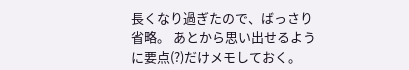長くなり過ぎたので、ばっさり省略。 あとから思い出せるように要点(?)だけメモしておく。